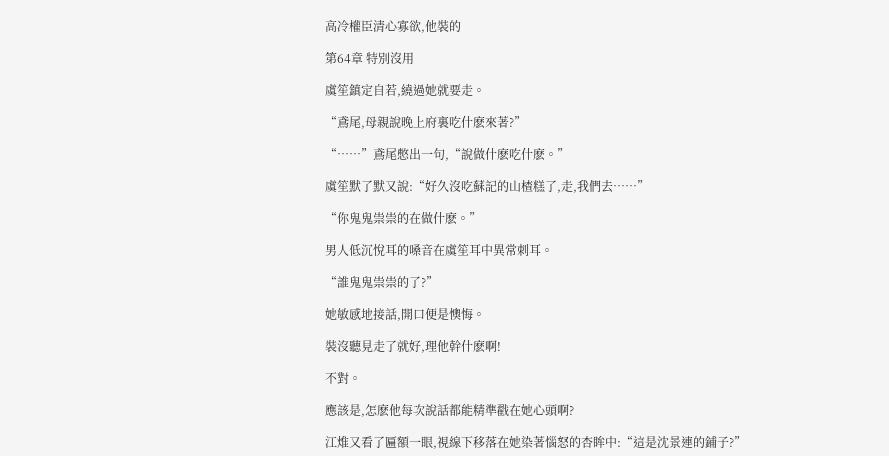高冷權臣清心寡欲,他裝的

第64章 特別沒用

虞笙鎮定自若,繞過她就要走。

“鳶尾,母親說晚上府裏吃什麽來著?”

“……”鳶尾憋出一句,“說做什麽吃什麽。”

虞笙默了默又說:“好久沒吃蘇記的山楂糕了,走,我們去……”

“你鬼鬼祟祟的在做什麽。”

男人低沉悅耳的嗓音在虞笙耳中異常刺耳。

“誰鬼鬼祟祟的了?”

她敏感地接話,開口便是懊悔。

裝沒聽見走了就好,理他幹什麽啊!

不對。

應該是,怎麽他每次說話都能精準戳在她心頭啊?

江焳又看了匾額一眼,視線下移落在她染著惱怒的杏眸中:“這是沈景連的鋪子?”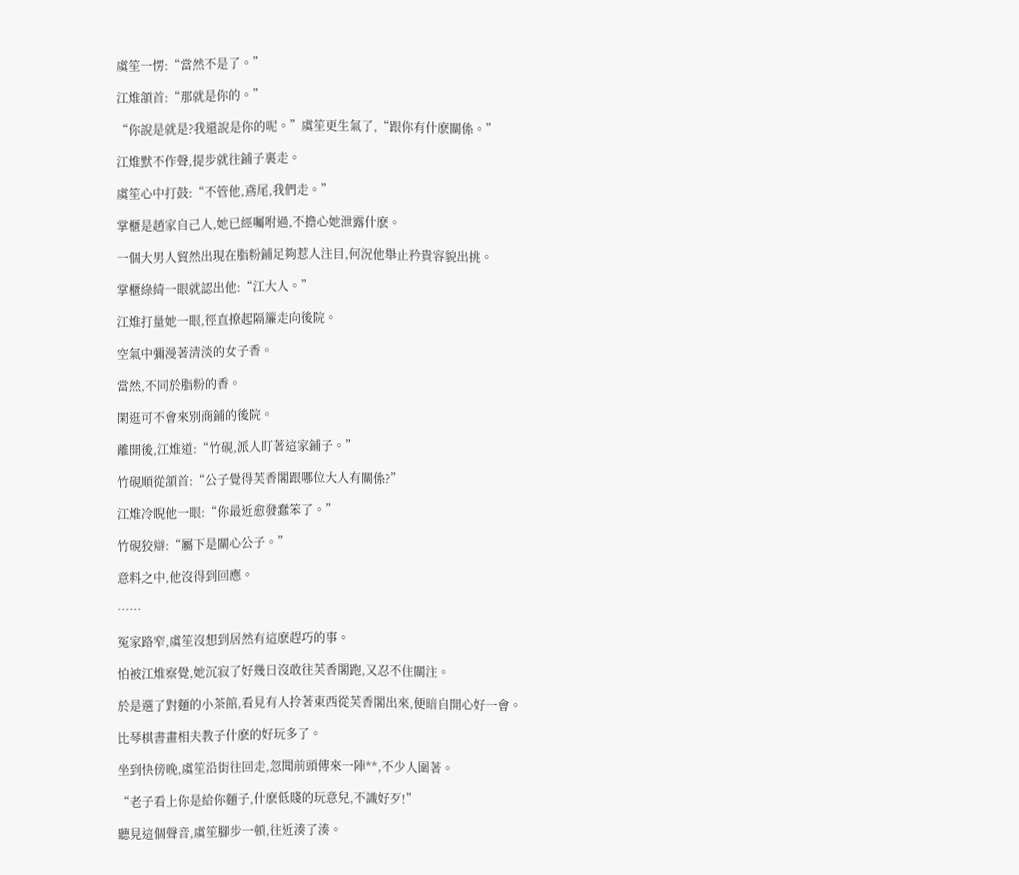虞笙一愣:“當然不是了。”

江焳頷首:“那就是你的。”

“你說是就是?我還說是你的呢。”虞笙更生氣了,“跟你有什麽關係。”

江焳默不作聲,提步就往鋪子裏走。

虞笙心中打鼓:“不管他,鳶尾,我們走。”

掌櫃是趙家自己人,她已經囑咐過,不擔心她泄露什麽。

一個大男人貿然出現在脂粉鋪足夠惹人注目,何況他舉止矜貴容貌出挑。

掌櫃綠綺一眼就認出他:“江大人。”

江焳打量她一眼,徑直撩起隔簾走向後院。

空氣中彌漫著清淡的女子香。

當然,不同於脂粉的香。

閑逛可不會來別商鋪的後院。

離開後,江焳道:“竹硯,派人盯著這家鋪子。”

竹硯順從頷首:“公子覺得芙香閣跟哪位大人有關係?”

江焳冷睨他一眼:“你最近愈發蠢笨了。”

竹硯狡辯:“屬下是關心公子。”

意料之中,他沒得到回應。

……

冤家路窄,虞笙沒想到居然有這麽趕巧的事。

怕被江焳察覺,她沉寂了好幾日沒敢往芙香閣跑,又忍不住關注。

於是選了對麵的小茶館,看見有人拎著東西從芙香閣出來,便暗自開心好一會。

比琴棋書畫相夫教子什麽的好玩多了。

坐到快傍晚,虞笙沿街往回走,忽聞前頭傳來一陣**,不少人圍著。

“老子看上你是給你麵子,什麽低賤的玩意兒,不識好歹!”

聽見這個聲音,虞笙腳步一頓,往近湊了湊。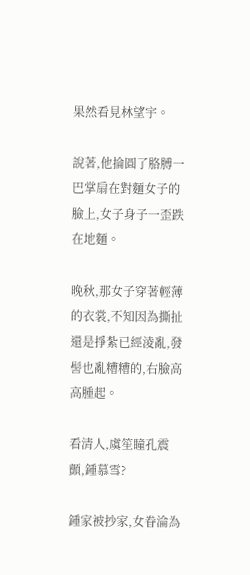果然看見林望宇。

說著,他掄圓了胳膊一巴掌扇在對麵女子的臉上,女子身子一歪跌在地麵。

晚秋,那女子穿著輕薄的衣裳,不知因為撕扯還是掙紮已經淩亂,發髻也亂糟糟的,右臉高高腫起。

看清人,虞笙瞳孔震顫,鍾慕雪?

鍾家被抄家,女眷淪為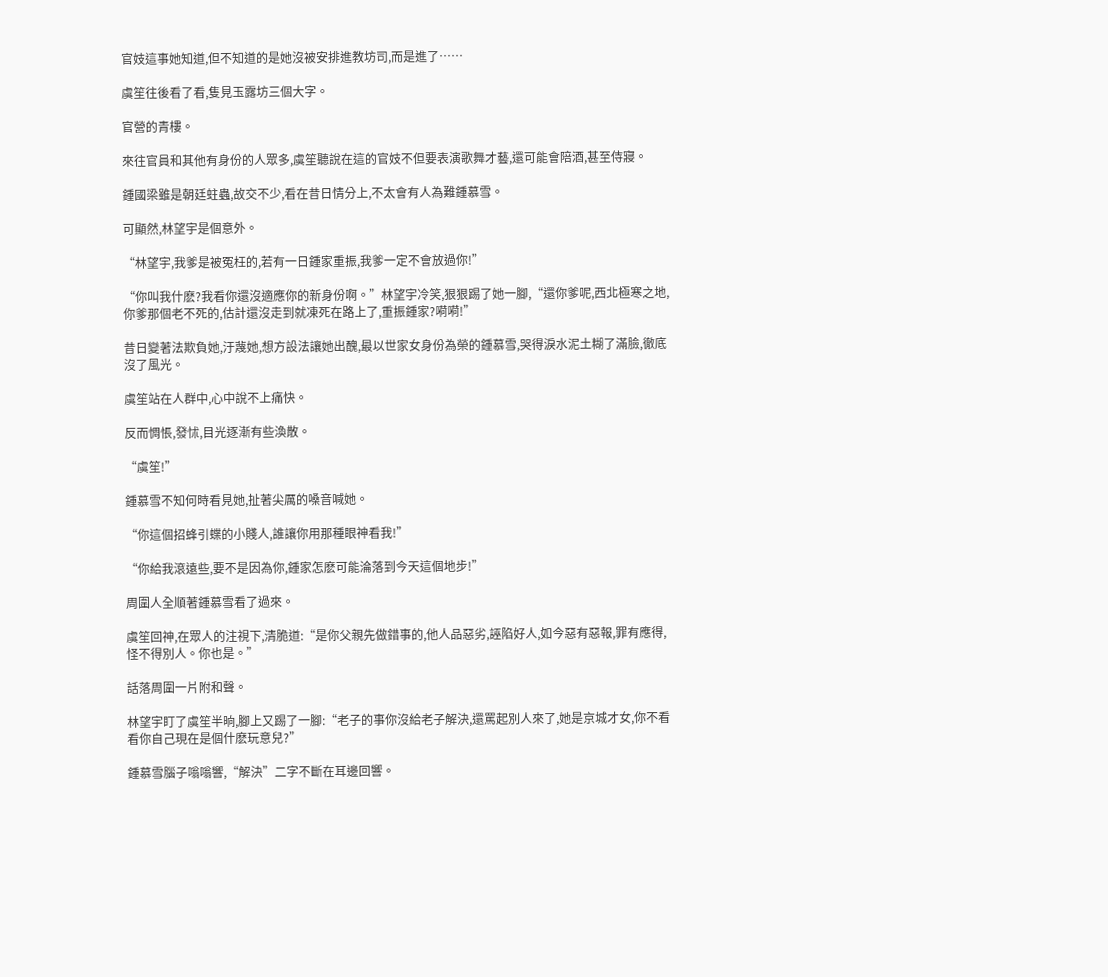官妓這事她知道,但不知道的是她沒被安排進教坊司,而是進了……

虞笙往後看了看,隻見玉露坊三個大字。

官營的青樓。

來往官員和其他有身份的人眾多,虞笙聽說在這的官妓不但要表演歌舞才藝,還可能會陪酒,甚至侍寢。

鍾國梁雖是朝廷蛀蟲,故交不少,看在昔日情分上,不太會有人為難鍾慕雪。

可顯然,林望宇是個意外。

“林望宇,我爹是被冤枉的,若有一日鍾家重振,我爹一定不會放過你!”

“你叫我什麽?我看你還沒適應你的新身份啊。”林望宇冷笑,狠狠踢了她一腳,“還你爹呢,西北極寒之地,你爹那個老不死的,估計還沒走到就凍死在路上了,重振鍾家?嗬嗬!”

昔日變著法欺負她,汙蔑她,想方設法讓她出醜,最以世家女身份為榮的鍾慕雪,哭得淚水泥土糊了滿臉,徹底沒了風光。

虞笙站在人群中,心中說不上痛快。

反而惆悵,發怵,目光逐漸有些渙散。

“虞笙!”

鍾慕雪不知何時看見她,扯著尖厲的嗓音喊她。

“你這個招蜂引蝶的小賤人,誰讓你用那種眼神看我!”

“你給我滾遠些,要不是因為你,鍾家怎麽可能淪落到今天這個地步!”

周圍人全順著鍾慕雪看了過來。

虞笙回神,在眾人的注視下,清脆道:“是你父親先做錯事的,他人品惡劣,誣陷好人,如今惡有惡報,罪有應得,怪不得別人。你也是。”

話落周圍一片附和聲。

林望宇盯了虞笙半晌,腳上又踢了一腳:“老子的事你沒給老子解決,還罵起別人來了,她是京城才女,你不看看你自己現在是個什麽玩意兒?”

鍾慕雪腦子嗡嗡響,“解決”二字不斷在耳邊回響。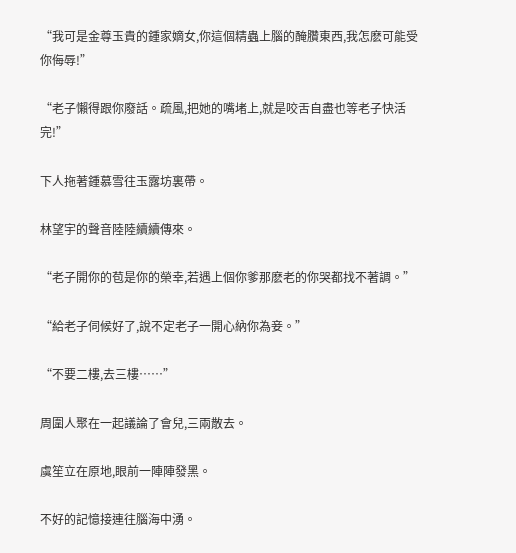“我可是金尊玉貴的鍾家嫡女,你這個精蟲上腦的醃臢東西,我怎麽可能受你侮辱!”

“老子懶得跟你廢話。疏風,把她的嘴堵上,就是咬舌自盡也等老子快活完!”

下人拖著鍾慕雪往玉露坊裏帶。

林望宇的聲音陸陸續續傳來。

“老子開你的苞是你的榮幸,若遇上個你爹那麽老的你哭都找不著調。”

“給老子伺候好了,說不定老子一開心納你為妾。”

“不要二樓,去三樓……”

周圍人聚在一起議論了會兒,三兩散去。

虞笙立在原地,眼前一陣陣發黑。

不好的記憶接連往腦海中湧。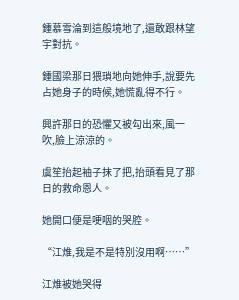鍾慕雪淪到這般境地了,還敢跟林望宇對抗。

鍾國梁那日猥瑣地向她伸手,說要先占她身子的時候,她慌亂得不行。

興許那日的恐懼又被勾出來,風一吹,臉上涼涼的。

虞笙抬起袖子抹了把,抬頭看見了那日的救命恩人。

她開口便是哽咽的哭腔。

“江焳,我是不是特別沒用啊……”

江焳被她哭得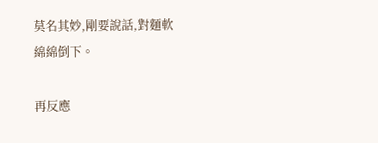莫名其妙,剛要說話,對麵軟綿綿倒下。

再反應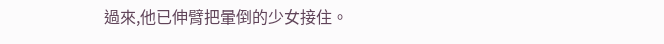過來,他已伸臂把暈倒的少女接住。